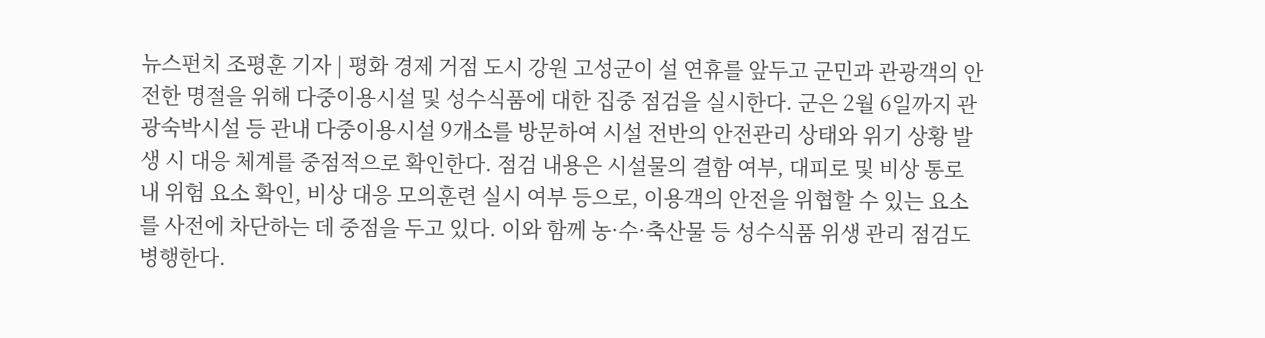뉴스펀치 조평훈 기자 | 평화 경제 거점 도시 강원 고성군이 설 연휴를 앞두고 군민과 관광객의 안전한 명절을 위해 다중이용시설 및 성수식품에 대한 집중 점검을 실시한다. 군은 2월 6일까지 관광숙박시설 등 관내 다중이용시설 9개소를 방문하여 시설 전반의 안전관리 상태와 위기 상황 발생 시 대응 체계를 중점적으로 확인한다. 점검 내용은 시설물의 결함 여부, 대피로 및 비상 통로 내 위험 요소 확인, 비상 대응 모의훈련 실시 여부 등으로, 이용객의 안전을 위협할 수 있는 요소를 사전에 차단하는 데 중점을 두고 있다. 이와 함께 농·수·축산물 등 성수식품 위생 관리 점검도 병행한다.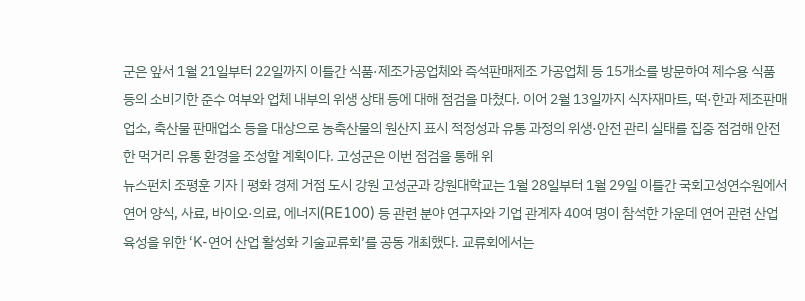군은 앞서 1월 21일부터 22일까지 이틀간 식품·제조가공업체와 즉석판매제조 가공업체 등 15개소를 방문하여 제수용 식품 등의 소비기한 준수 여부와 업체 내부의 위생 상태 등에 대해 점검을 마쳤다. 이어 2월 13일까지 식자재마트, 떡·한과 제조판매업소, 축산물 판매업소 등을 대상으로 농축산물의 원산지 표시 적정성과 유통 과정의 위생·안전 관리 실태를 집중 점검해 안전한 먹거리 유통 환경을 조성할 계획이다. 고성군은 이번 점검을 통해 위
뉴스펀치 조평훈 기자 | 평화 경제 거점 도시 강원 고성군과 강원대학교는 1월 28일부터 1월 29일 이틀간 국회고성연수원에서 연어 양식, 사료, 바이오·의료, 에너지(RE100) 등 관련 분야 연구자와 기업 관계자 40여 명이 참석한 가운데 연어 관련 산업 육성을 위한 ‘K-연어 산업 활성화 기술교류회’를 공동 개최했다. 교류회에서는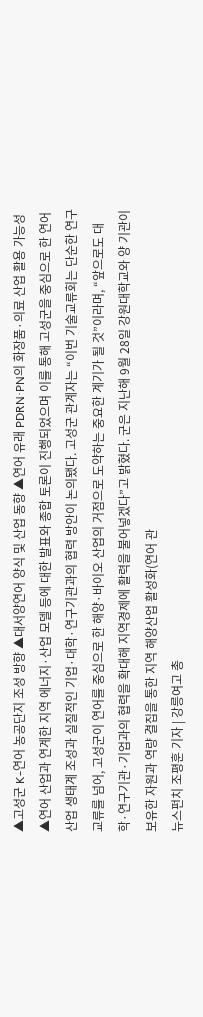▲고성군 K-연어 농공단지 조성 방향 ▲대서양연어 양식 및 산업 동향 ▲연어 유래 PDRN·PN의 화장품·의료 산업 활용 가능성 ▲연어 산업과 연계한 지역 에너지·산업 모델 등에 대한 발표와 종합 토론이 진행되었으며 이를 통해 고성군을 중심으로 한 연어 산업 생태계 조성과 실질적인 기업·대학·연구기관과의 협력 방안이 논의됐다. 고성군 관계자는 “이번 기술교류회는 단순한 연구 교류를 넘어, 고성군이 연어를 중심으로 한 해양·바이오 산업의 거점으로 도약하는 중요한 계기가 될 것”이라며, “앞으로도 대학·연구기관·기업과의 협력을 확대해 지역경제에 활력을 불어넣겠다”고 밝혔다. 군은 지난해 9월 28일 강원대학교와 양 기관이 보유한 자원과 역량 결집을 통한 지역 해양산업 활성화(연어 관
뉴스펀치 조평훈 기자 | 강릉여고 총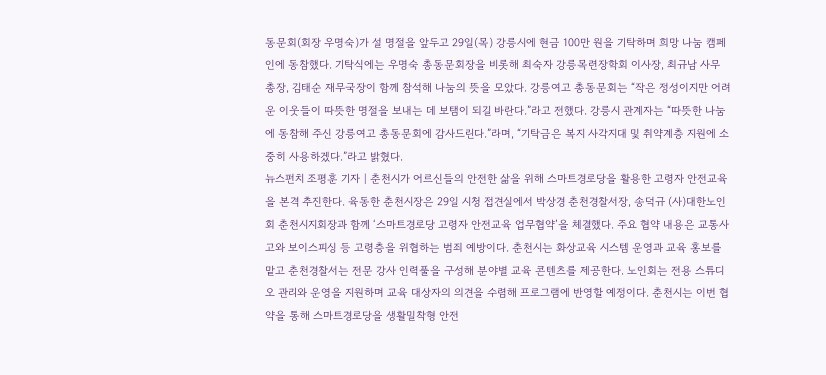동문회(회장 우명숙)가 설 명절을 앞두고 29일(목) 강릉시에 현금 100만 원을 기탁하며 희망 나눔 캠페인에 동참했다. 기탁식에는 우명숙 총동문회장을 비롯해 최숙자 강릉목련장학회 이사장, 최규남 사무총장, 김태순 재무국장이 함께 참석해 나눔의 뜻을 모았다. 강릉여고 총동문회는 “작은 정성이지만 어려운 이웃들이 따뜻한 명절을 보내는 데 보탬이 되길 바란다.”라고 전했다. 강릉시 관계자는 “따뜻한 나눔에 동참해 주신 강릉여고 총동문회에 감사드린다.”라며, “기탁금은 복지 사각지대 및 취약계층 지원에 소중히 사용하겠다.”라고 밝혔다.
뉴스펀치 조평훈 기자 | 춘천시가 어르신들의 안전한 삶을 위해 스마트경로당을 활용한 고령자 안전교육을 본격 추진한다. 육동한 춘천시장은 29일 시청 접견실에서 박상경 춘천경찰서장, 송덕규 (사)대한노인회 춘천시지회장과 함께 ‘스마트경로당 고령자 안전교육 업무협약’을 체결했다. 주요 협약 내용은 교통사고와 보이스피싱 등 고령층을 위협하는 범죄 예방이다. 춘천시는 화상교육 시스템 운영과 교육 홍보를 맡고 춘천경찰서는 전문 강사 인력풀을 구성해 분야별 교육 콘텐츠를 제공한다. 노인회는 전용 스튜디오 관리와 운영을 지원하며 교육 대상자의 의견을 수렴해 프로그램에 반영할 예정이다. 춘천시는 이번 협약을 통해 스마트경로당을 생활밀착형 안전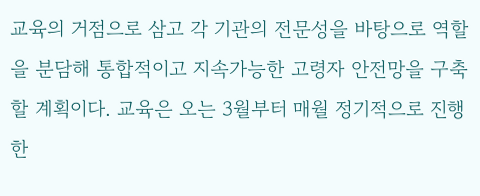교육의 거점으로 삼고 각 기관의 전문성을 바탕으로 역할을 분담해 통합적이고 지속가능한 고령자 안전망을 구축할 계획이다. 교육은 오는 3월부터 매월 정기적으로 진행한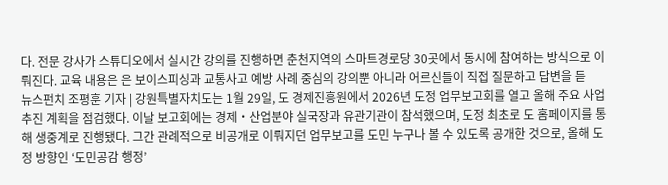다. 전문 강사가 스튜디오에서 실시간 강의를 진행하면 춘천지역의 스마트경로당 30곳에서 동시에 참여하는 방식으로 이뤄진다. 교육 내용은 은 보이스피싱과 교통사고 예방 사례 중심의 강의뿐 아니라 어르신들이 직접 질문하고 답변을 듣
뉴스펀치 조평훈 기자 | 강원특별자치도는 1월 29일, 도 경제진흥원에서 2026년 도정 업무보고회를 열고 올해 주요 사업 추진 계획을 점검했다. 이날 보고회에는 경제‧산업분야 실국장과 유관기관이 참석했으며, 도정 최초로 도 홈페이지를 통해 생중계로 진행됐다. 그간 관례적으로 비공개로 이뤄지던 업무보고를 도민 누구나 볼 수 있도록 공개한 것으로, 올해 도정 방향인 ‘도민공감 행정’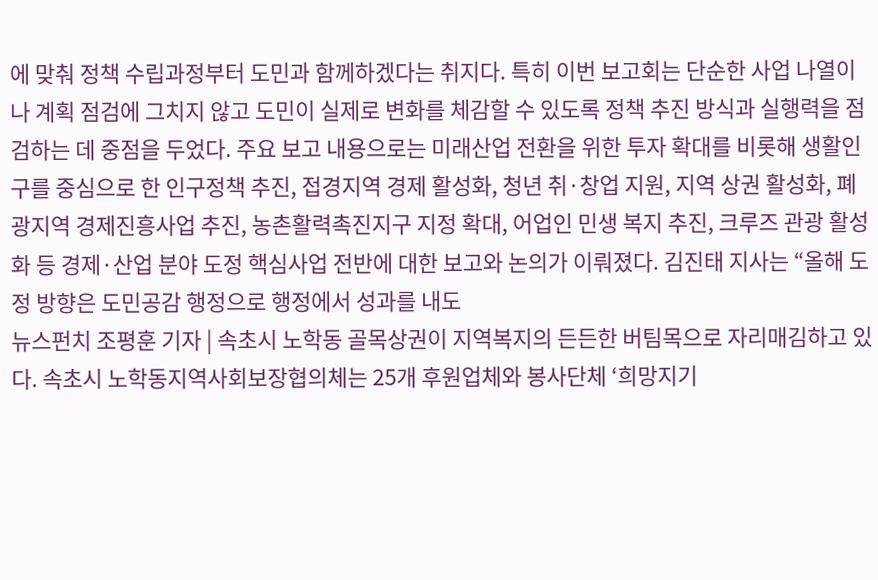에 맞춰 정책 수립과정부터 도민과 함께하겠다는 취지다. 특히 이번 보고회는 단순한 사업 나열이나 계획 점검에 그치지 않고 도민이 실제로 변화를 체감할 수 있도록 정책 추진 방식과 실행력을 점검하는 데 중점을 두었다. 주요 보고 내용으로는 미래산업 전환을 위한 투자 확대를 비롯해 생활인구를 중심으로 한 인구정책 추진, 접경지역 경제 활성화, 청년 취·창업 지원, 지역 상권 활성화, 폐광지역 경제진흥사업 추진, 농촌활력촉진지구 지정 확대, 어업인 민생 복지 추진, 크루즈 관광 활성화 등 경제·산업 분야 도정 핵심사업 전반에 대한 보고와 논의가 이뤄졌다. 김진태 지사는 “올해 도정 방향은 도민공감 행정으로 행정에서 성과를 내도
뉴스펀치 조평훈 기자 | 속초시 노학동 골목상권이 지역복지의 든든한 버팀목으로 자리매김하고 있다. 속초시 노학동지역사회보장협의체는 25개 후원업체와 봉사단체 ‘희망지기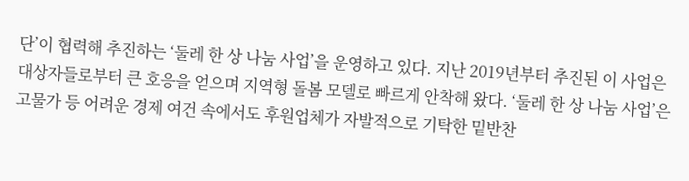단’이 협력해 추진하는 ‘둘레 한 상 나눔 사업’을 운영하고 있다. 지난 2019년부터 추진된 이 사업은 대상자들로부터 큰 호응을 얻으며 지역형 돌봄 모델로 빠르게 안착해 왔다. ‘둘레 한 상 나눔 사업’은 고물가 등 어려운 경제 여건 속에서도 후원업체가 자발적으로 기탁한 밑반찬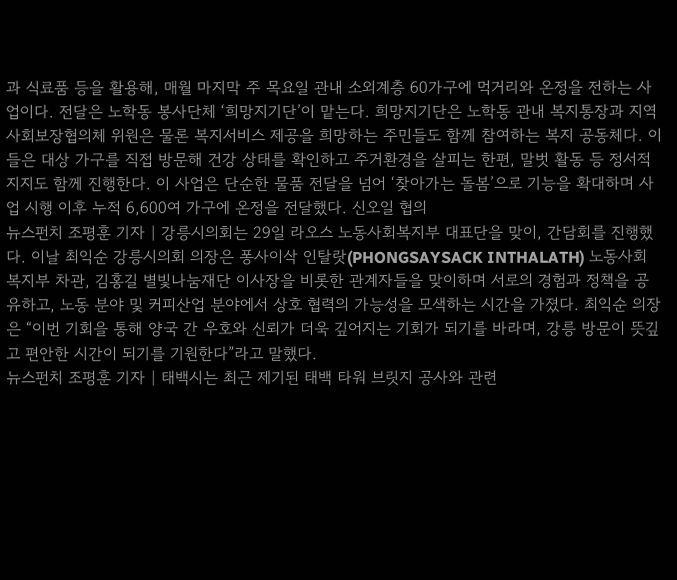과 식료품 등을 활용해, 매월 마지막 주 목요일 관내 소외계층 60가구에 먹거리와 온정을 전하는 사업이다. 전달은 노학동 봉사단체 ‘희망지기단’이 맡는다. 희망지기단은 노학동 관내 복지통장과 지역사회보장협의체 위원은 물론 복지서비스 제공을 희망하는 주민들도 함께 참여하는 복지 공동체다. 이들은 대상 가구를 직접 방문해 건강 상태를 확인하고 주거환경을 살피는 한편, 말벗 활동 등 정서적 지지도 함께 진행한다. 이 사업은 단순한 물품 전달을 넘어 ‘찾아가는 돌봄’으로 기능을 확대하며 사업 시행 이후 누적 6,600여 가구에 온정을 전달했다. 신오일 협의
뉴스펀치 조평훈 기자 | 강릉시의회는 29일 라오스 노동사회복지부 대표단을 맞이, 간담회를 진행했다. 이날 최익순 강릉시의회 의장은 퐁사이삭 인탈랏(PHONGSAYSACK INTHALATH) 노동사회복지부 차관, 김홍길 별빛나눔재단 이사장을 비롯한 관계자들을 맞이하며 서로의 경험과 정책을 공유하고, 노동 분야 및 커피산업 분야에서 상호 협력의 가능성을 모색하는 시간을 가졌다. 최익순 의장은 “이번 기회을 통해 양국 간 우호와 신뢰가 더욱 깊어지는 기회가 되기를 바라며, 강릉 방문이 뜻깊고 편안한 시간이 되기를 기원한다”라고 말했다.
뉴스펀치 조평훈 기자 | 태백시는 최근 제기된 태백 타워 브릿지 공사와 관련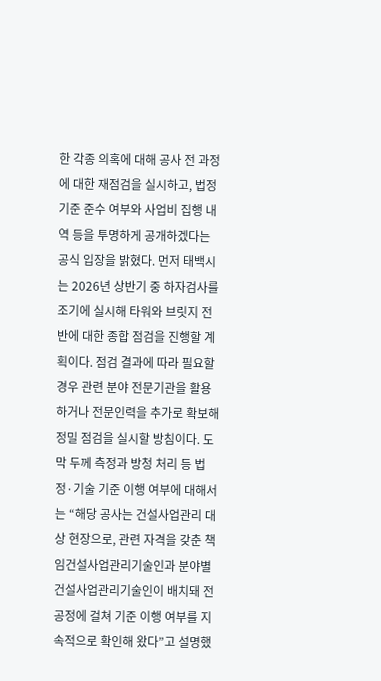한 각종 의혹에 대해 공사 전 과정에 대한 재점검을 실시하고, 법정 기준 준수 여부와 사업비 집행 내역 등을 투명하게 공개하겠다는 공식 입장을 밝혔다. 먼저 태백시는 2026년 상반기 중 하자검사를 조기에 실시해 타워와 브릿지 전반에 대한 종합 점검을 진행할 계획이다. 점검 결과에 따라 필요할 경우 관련 분야 전문기관을 활용하거나 전문인력을 추가로 확보해 정밀 점검을 실시할 방침이다. 도막 두께 측정과 방청 처리 등 법정·기술 기준 이행 여부에 대해서는 “해당 공사는 건설사업관리 대상 현장으로, 관련 자격을 갖춘 책임건설사업관리기술인과 분야별 건설사업관리기술인이 배치돼 전 공정에 걸쳐 기준 이행 여부를 지속적으로 확인해 왔다”고 설명했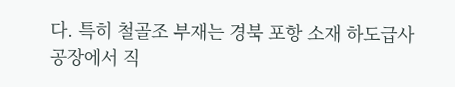다. 특히 철골조 부재는 경북 포항 소재 하도급사 공장에서 직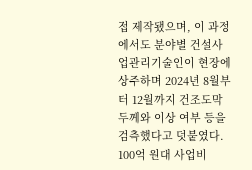접 제작됐으며, 이 과정에서도 분야별 건설사업관리기술인이 현장에 상주하며 2024년 8월부터 12월까지 건조도막 두께와 이상 여부 등을 검측했다고 덧붙였다. 100억 원대 사업비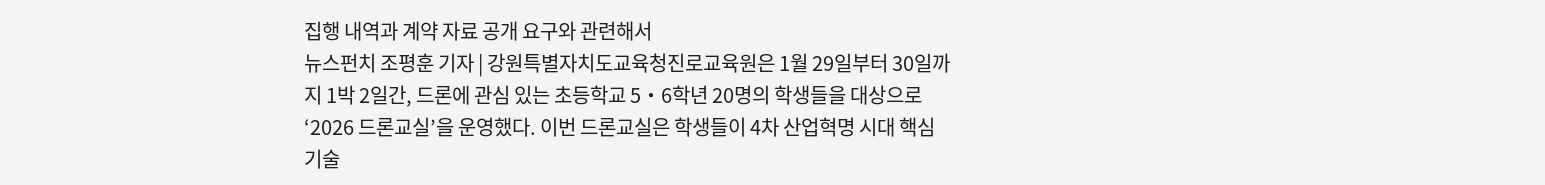집행 내역과 계약 자료 공개 요구와 관련해서
뉴스펀치 조평훈 기자 | 강원특별자치도교육청진로교육원은 1월 29일부터 30일까지 1박 2일간, 드론에 관심 있는 초등학교 5‧6학년 20명의 학생들을 대상으로 ‘2026 드론교실’을 운영했다. 이번 드론교실은 학생들이 4차 산업혁명 시대 핵심 기술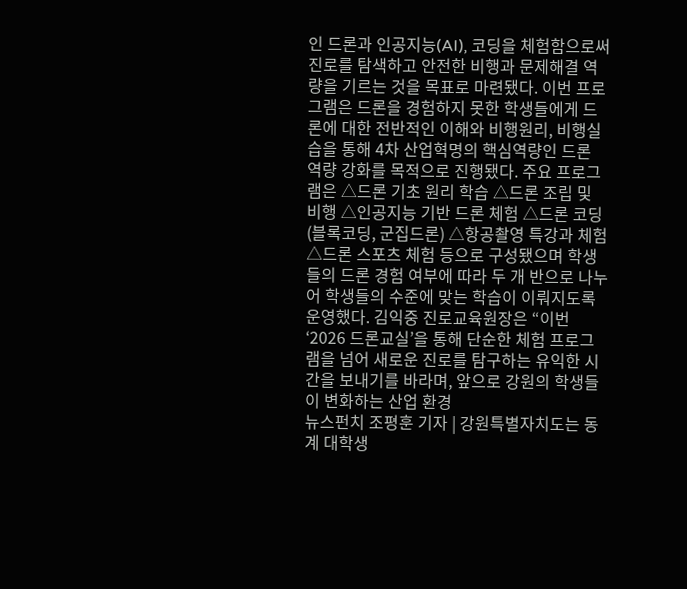인 드론과 인공지능(AI), 코딩을 체험함으로써 진로를 탐색하고 안전한 비행과 문제해결 역량을 기르는 것을 목표로 마련됐다. 이번 프로그램은 드론을 경험하지 못한 학생들에게 드론에 대한 전반적인 이해와 비행원리, 비행실습을 통해 4차 산업혁명의 핵심역량인 드론 역량 강화를 목적으로 진행됐다. 주요 프로그램은 △드론 기초 원리 학습 △드론 조립 및 비행 △인공지능 기반 드론 체험 △드론 코딩(블록코딩, 군집드론) △항공촬영 특강과 체험 △드론 스포츠 체험 등으로 구성됐으며 학생들의 드론 경험 여부에 따라 두 개 반으로 나누어 학생들의 수준에 맞는 학습이 이뤄지도록 운영했다. 김익중 진로교육원장은 “이번 ‘2026 드론교실’을 통해 단순한 체험 프로그램을 넘어 새로운 진로를 탐구하는 유익한 시간을 보내기를 바라며, 앞으로 강원의 학생들이 변화하는 산업 환경
뉴스펀치 조평훈 기자 | 강원특별자치도는 동계 대학생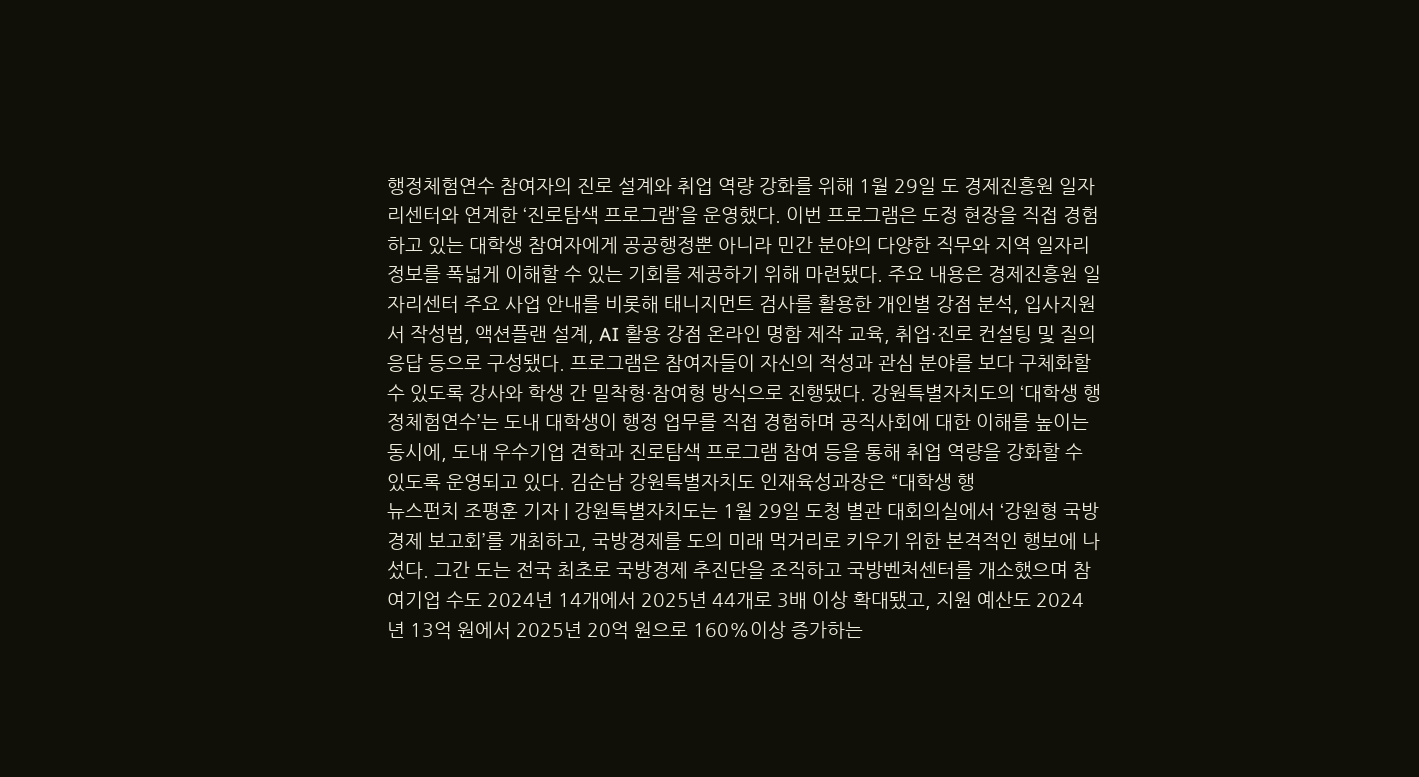행정체험연수 참여자의 진로 설계와 취업 역량 강화를 위해 1월 29일 도 경제진흥원 일자리센터와 연계한 ‘진로탐색 프로그램’을 운영했다. 이번 프로그램은 도정 현장을 직접 경험하고 있는 대학생 참여자에게 공공행정뿐 아니라 민간 분야의 다양한 직무와 지역 일자리 정보를 폭넓게 이해할 수 있는 기회를 제공하기 위해 마련됐다. 주요 내용은 경제진흥원 일자리센터 주요 사업 안내를 비롯해 태니지먼트 검사를 활용한 개인별 강점 분석, 입사지원서 작성법, 액션플랜 설계, AI 활용 강점 온라인 명함 제작 교육, 취업·진로 컨설팅 및 질의응답 등으로 구성됐다. 프로그램은 참여자들이 자신의 적성과 관심 분야를 보다 구체화할 수 있도록 강사와 학생 간 밀착형·참여형 방식으로 진행됐다. 강원특별자치도의 ‘대학생 행정체험연수’는 도내 대학생이 행정 업무를 직접 경험하며 공직사회에 대한 이해를 높이는 동시에, 도내 우수기업 견학과 진로탐색 프로그램 참여 등을 통해 취업 역량을 강화할 수 있도록 운영되고 있다. 김순남 강원특별자치도 인재육성과장은 “대학생 행
뉴스펀치 조평훈 기자 | 강원특별자치도는 1월 29일 도청 별관 대회의실에서 ‘강원형 국방경제 보고회’를 개최하고, 국방경제를 도의 미래 먹거리로 키우기 위한 본격적인 행보에 나섰다. 그간 도는 전국 최초로 국방경제 추진단을 조직하고 국방벤처센터를 개소했으며 참여기업 수도 2024년 14개에서 2025년 44개로 3배 이상 확대됐고, 지원 예산도 2024년 13억 원에서 2025년 20억 원으로 160%이상 증가하는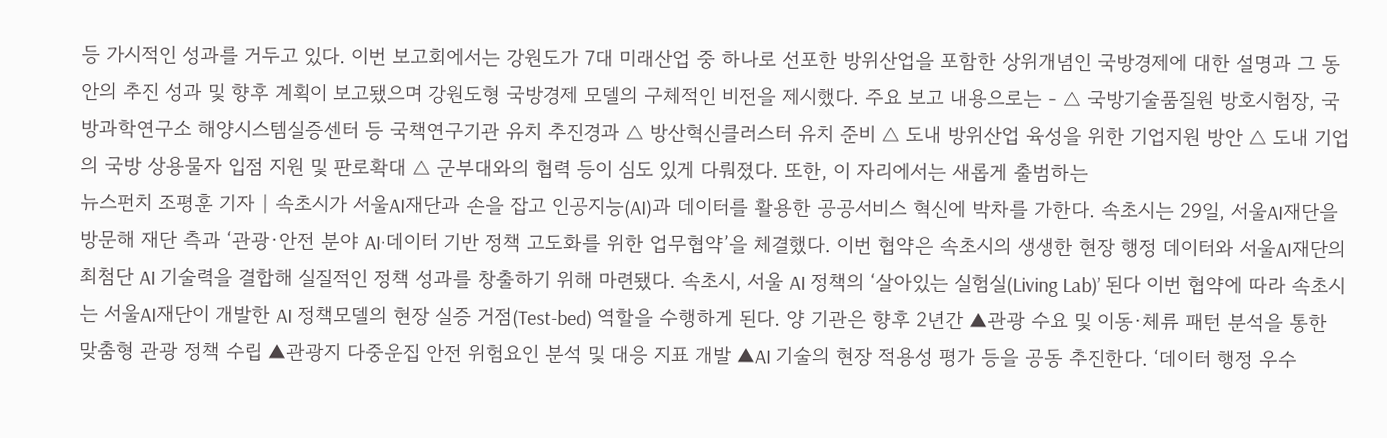등 가시적인 성과를 거두고 있다. 이번 보고회에서는 강원도가 7대 미래산업 중 하나로 선포한 방위산업을 포함한 상위개념인 국방경제에 대한 설명과 그 동안의 추진 성과 및 향후 계획이 보고됐으며 강원도형 국방경제 모델의 구체적인 비전을 제시했다. 주요 보고 내용으로는 - △ 국방기술품질원 방호시험장, 국방과학연구소 해양시스템실증센터 등 국책연구기관 유치 추진경과 △ 방산혁신클러스터 유치 준비 △ 도내 방위산업 육성을 위한 기업지원 방안 △ 도내 기업의 국방 상용물자 입점 지원 및 판로확대 △ 군부대와의 협력 등이 심도 있게 다뤄졌다. 또한, 이 자리에서는 새롭게 출범하는
뉴스펀치 조평훈 기자 | 속초시가 서울AI재단과 손을 잡고 인공지능(AI)과 데이터를 활용한 공공서비스 혁신에 박차를 가한다. 속초시는 29일, 서울AI재단을 방문해 재단 측과 ‘관광·안전 분야 AI·데이터 기반 정책 고도화를 위한 업무협약’을 체결했다. 이번 협약은 속초시의 생생한 현장 행정 데이터와 서울AI재단의 최첨단 AI 기술력을 결합해 실질적인 정책 성과를 창출하기 위해 마련됐다. 속초시, 서울 AI 정책의 ‘살아있는 실험실(Living Lab)’ 된다 이번 협약에 따라 속초시는 서울AI재단이 개발한 AI 정책모델의 현장 실증 거점(Test-bed) 역할을 수행하게 된다. 양 기관은 향후 2년간 ▲관광 수요 및 이동·체류 패턴 분석을 통한 맞춤형 관광 정책 수립 ▲관광지 다중운집 안전 위험요인 분석 및 대응 지표 개발 ▲AI 기술의 현장 적용성 평가 등을 공동 추진한다. ‘데이터 행정 우수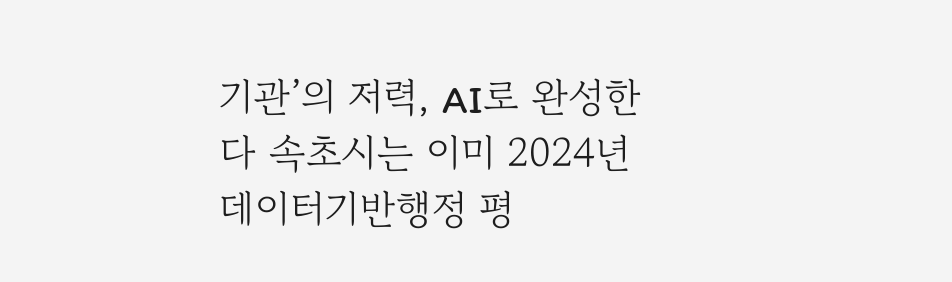기관’의 저력, AI로 완성한다 속초시는 이미 2024년 데이터기반행정 평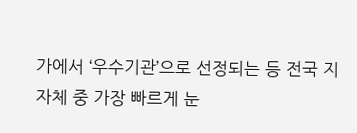가에서 ‘우수기관’으로 선정되는 등 전국 지자체 중 가장 빠르게 눈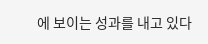에 보이는 성과를 내고 있다